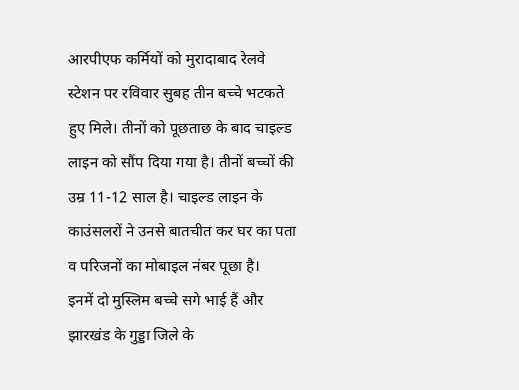आरपीएफ कर्मियों को मुरादाबाद रेलवे स्टेशन पर रविवार सुबह तीन बच्चे भटकते हुए मिले। तीनों को पूछताछ के बाद चाइल्ड लाइन को सौंप दिया गया है। तीनों बच्चों की उम्र 11-12 साल है। चाइल्ड लाइन के काउंसलरों ने उनसे बातचीत कर घर का पता व परिजनों का मोबाइल नंबर पूछा है।
इनमें दो मुस्लिम बच्चे सगे भाई हैं और झारखंड के गुड्डा जिले के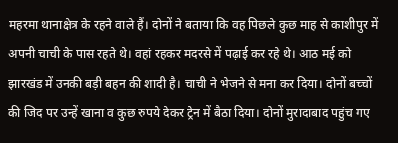महरमा थानाक्षेत्र के रहने वाले हैं। दोनों ने बताया कि वह पिछले कुछ माह से काशीपुर में अपनी चाची के पास रहते थे। वहां रहकर मदरसे में पढ़ाई कर रहे थे। आठ मई को झारखंड में उनकी बड़ी बहन की शादी है। चाची ने भेजने से मना कर दिया। दोनों बच्चों की जिद पर उन्हें खाना व कुछ रुपये देकर ट्रेन में बैठा दिया। दोनों मुरादाबाद पहुंच गए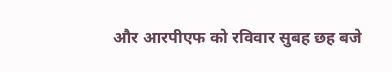और आरपीएफ को रविवार सुबह छह बजे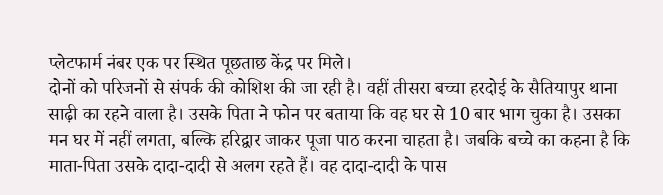प्लेटफार्म नंबर एक पर स्थित पूछताछ केंद्र पर मिले।
दोनों को परिजनों से संपर्क की कोशिश की जा रही है। वहीं तीसरा बच्चा हरदोई के सैतियापुर थाना साढ़ी का रहने वाला है। उसके पिता ने फोन पर बताया कि वह घर से 10 बार भाग चुका है। उसका मन घर में नहीं लगता, बल्कि हरिद्वार जाकर पूजा पाठ करना चाहता है। जबकि बच्चे का कहना है कि माता-पिता उसके दादा-दादी से अलग रहते हैं। वह दादा-दादी के पास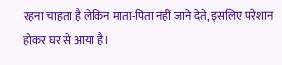रहना चाहता है लेकिन माता-पिता नहीं जाने देते, इसलिए परेशान होकर घर से आया है।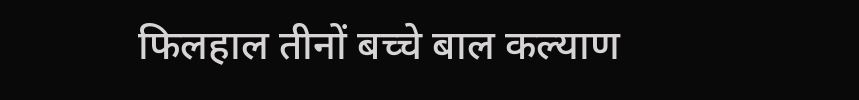फिलहाल तीनों बच्चे बाल कल्याण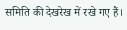समिति की देखरेख में रखे गए हैं।